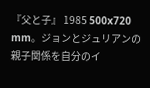『父と子』 1985 500x720
mm。ジョンとジュリアンの
親子関係を自分のイ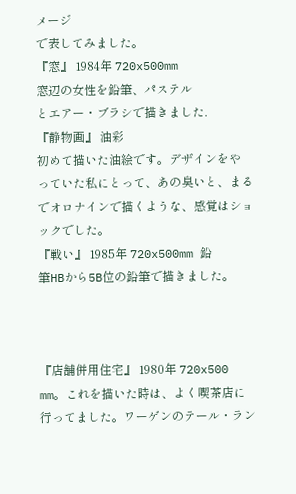メージ
で表してみました。
『窓』 1984年 720x500mm
窓辺の女性を鉛筆、パステル
とエアー・ブラシで描きました.
『静物画』 油彩
初めて描いた油絵です。デザインをや
っていた私にとって、あの臭いと、まる
でオロナインで描くような、感覚はショ
ックでした。
『戦い』 1985年 720x500mm 鉛
筆HBから5B位の鉛筆で描きました。



『店舗併用住宅』 1980年 720x500
mm。これを描いた時は、よく喫茶店に
行ってました。ワーゲンのテール・ラン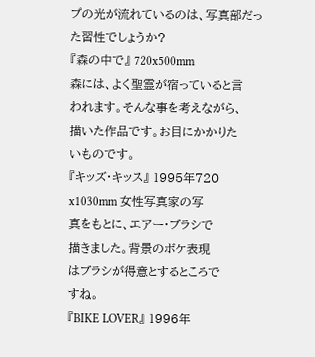プの光が流れているのは、写真部だっ
た習性でしょうか?
『森の中で』 720x500mm
森には、よく聖霊が宿っていると言
われます。そんな事を考えながら、
描いた作品です。お目にかかりた
いものです。
『キッズ・キッス』 1995年720
x1030mm 女性写真家の写
真をもとに、エアー・ブラシで
描きました。背景のボケ表現
はブラシが得意とするところで
すね。
『BIKE LOVER』 1996年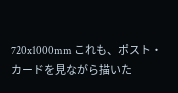720x1000mm これも、ポスト・
カードを見ながら描いた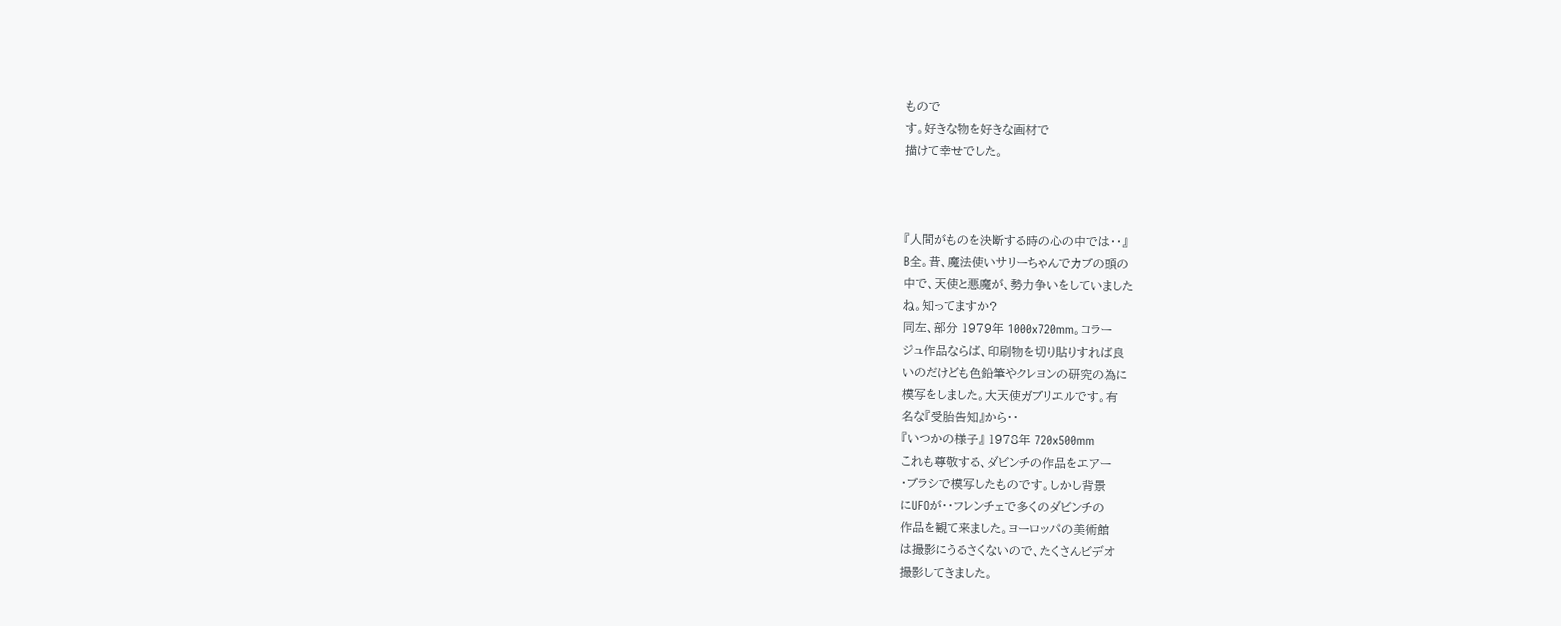もので
す。好きな物を好きな画材で
描けて幸せでした。



『人間がものを決断する時の心の中では・・』
B全。昔、魔法使いサリーちゃんでカブの頭の
中で、天使と悪魔が、勢力争いをしていました
ね。知ってますか?
同左、部分 1979年 1000x720mm。コラー
ジュ作品ならば、印刷物を切り貼りすれば良
いのだけども色鉛筆やクレヨンの研究の為に
模写をしました。大天使ガブリエルです。有
名な『受胎告知』から・・
『いつかの様子』 1978年 720x500mm
これも尊敬する、ダビンチの作品をエアー
・ブラシで模写したものです。しかし背景
にUFOが・・フレンチェで多くのダビンチの
作品を観て来ました。ヨーロッパの美術館
は撮影にうるさくないので、たくさんビデオ
撮影してきました。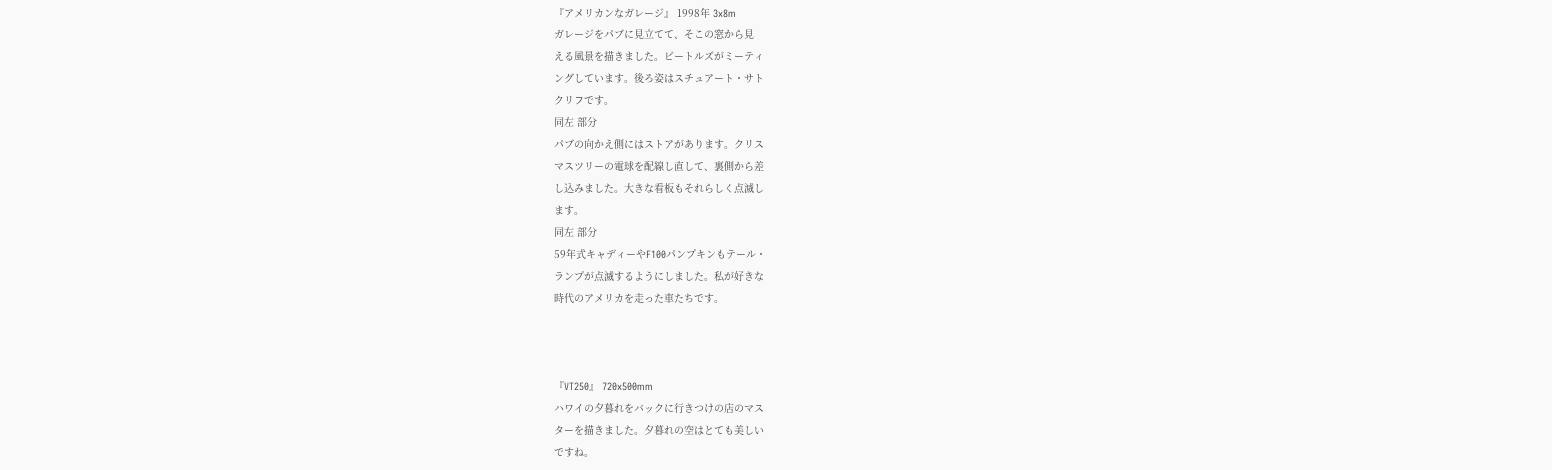『アメリカンなガレージ』 1998年 3x8m
ガレージをパブに見立てて、そこの窓から見
える風景を描きました。ビートルズがミーティ
ングしています。後ろ姿はスチュアート・サト
クリフです。
同左 部分
パブの向かえ側にはストアがあります。クリス
マスツリーの電球を配線し直して、裏側から差
し込みました。大きな看板もそれらしく点滅し
ます。
同左 部分
59年式キャディーやF100パンプキンもテール・
ランプが点滅するようにしました。私が好きな
時代のアメリカを走った車たちです。



『VT250』 720x500mm
ハワイの夕暮れをバックに行きつけの店のマス
ターを描きました。夕暮れの空はとても美しい
ですね。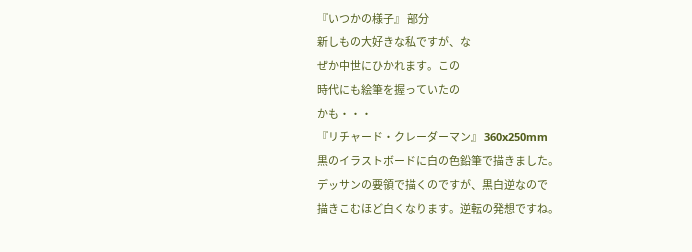『いつかの様子』 部分
新しもの大好きな私ですが、な
ぜか中世にひかれます。この
時代にも絵筆を握っていたの
かも・・・
『リチャード・クレーダーマン』 360x250mm
黒のイラストボードに白の色鉛筆で描きました。
デッサンの要領で描くのですが、黒白逆なので
描きこむほど白くなります。逆転の発想ですね。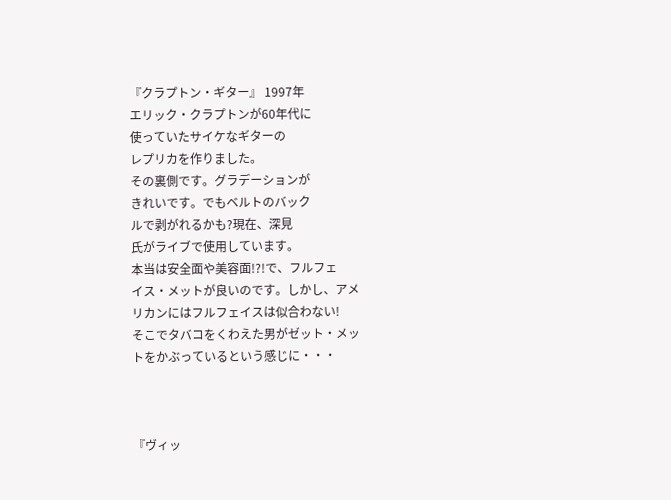『クラプトン・ギター』 1997年
エリック・クラプトンが60年代に
使っていたサイケなギターの
レプリカを作りました。
その裏側です。グラデーションが
きれいです。でもベルトのバック
ルで剥がれるかも?現在、深見
氏がライブで使用しています。
本当は安全面や美容面!?!で、フルフェ
イス・メットが良いのです。しかし、アメ
リカンにはフルフェイスは似合わない!
そこでタバコをくわえた男がゼット・メッ
トをかぶっているという感じに・・・



『ヴィッ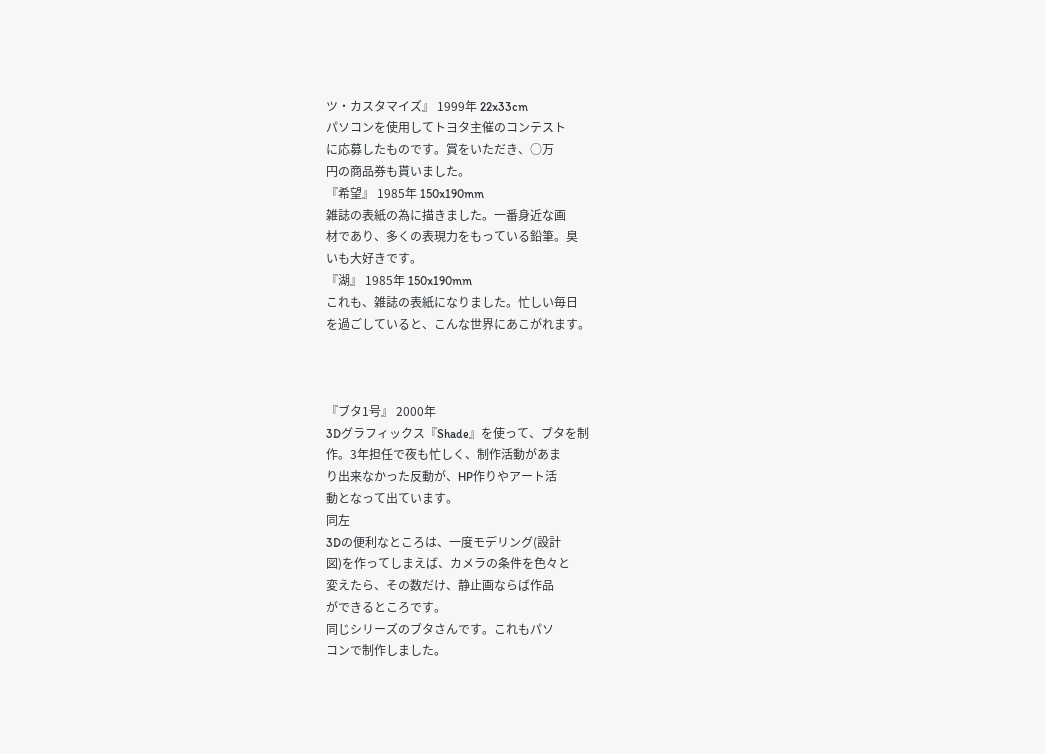ツ・カスタマイズ』 1999年 22x33cm
パソコンを使用してトヨタ主催のコンテスト
に応募したものです。賞をいただき、○万
円の商品券も貰いました。
『希望』 1985年 150x190mm
雑誌の表紙の為に描きました。一番身近な画
材であり、多くの表現力をもっている鉛筆。臭
いも大好きです。
『湖』 1985年 150x190mm
これも、雑誌の表紙になりました。忙しい毎日
を過ごしていると、こんな世界にあこがれます。



『ブタ1号』 2000年
3Dグラフィックス『Shade』を使って、ブタを制
作。3年担任で夜も忙しく、制作活動があま
り出来なかった反動が、HP作りやアート活
動となって出ています。
同左
3Dの便利なところは、一度モデリング(設計
図)を作ってしまえば、カメラの条件を色々と
変えたら、その数だけ、静止画ならば作品
ができるところです。
同じシリーズのブタさんです。これもパソ
コンで制作しました。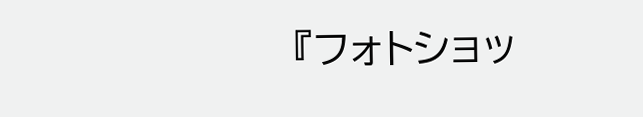『フォトショッ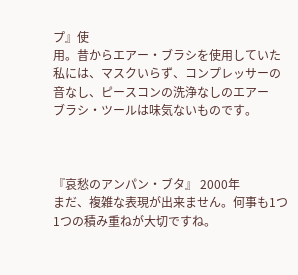プ』使
用。昔からエアー・ブラシを使用していた
私には、マスクいらず、コンプレッサーの
音なし、ピースコンの洗浄なしのエアー
ブラシ・ツールは味気ないものです。



『哀愁のアンパン・ブタ』 2000年
まだ、複雑な表現が出来ません。何事も1つ
1つの積み重ねが大切ですね。